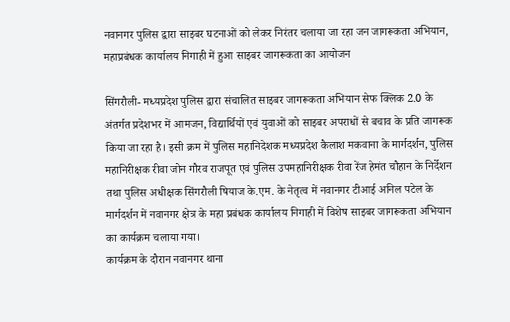नवानगर पुलिस द्वारा साइबर घटनाओं को लेकर निरंतर चलाया जा रहा जन जागरूकता अभियान, महाप्रबंधक कार्यालय निगाही में हुआ साइबर जागरूकता का आयोजन

सिंगरौली- मध्यप्रदेश पुलिस द्वारा संचालित साइबर जागरूकता अभियान सेफ क्लिक 2.0 के अंतर्गत प्रदेशभर में आमजन, विद्यार्थियों एवं युवाओं को साइबर अपराधों से बचाव के प्रति जागरूक किया जा रहा है। इसी क्रम में पुलिस महानिदेशक मध्यप्रदेश कैलाश मकवाना के मार्गदर्शन, पुलिस महानिरीक्षक रीवा जोन गौरव राजपूत एवं पुलिस उपमहानिरीक्षक रीवा रेंज हेमंत चौहान के निर्देशन तथा पुलिस अधीक्षक सिंगरौली षियाज के.एम. के नेतृत्व में नवानगर टीआई अनिल पटेल के मार्गदर्शन में नवानगर क्षेत्र के महा प्रबंधक कार्यालय निगाही में विशेष साइबर जागरूकता अभियान का कार्यक्रम चलाया गया।
कार्यक्रम के दौरान नवानगर थाना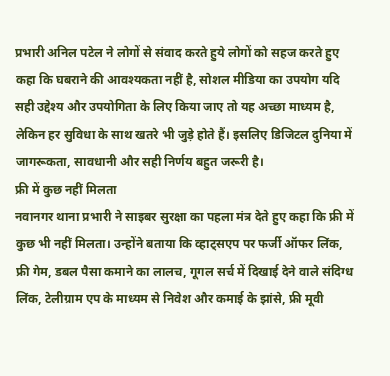प्रभारी अनिल पटेल ने लोगों से संवाद करते हुये लोगों को सहज करते हुए कहा कि घबराने की आवश्यकता नहीं है, सोशल मीडिया का उपयोग यदि सही उद्देश्य और उपयोगिता के लिए किया जाए तो यह अच्छा माध्यम है, लेकिन हर सुविधा के साथ खतरे भी जुड़े होते हैं। इसलिए डिजिटल दुनिया में जागरूकता, सावधानी और सही निर्णय बहुत जरूरी है।
फ्री में कुछ नहीं मिलता
नवानगर थाना प्रभारी ने साइबर सुरक्षा का पहला मंत्र देते हुए कहा कि फ्री में कुछ भी नहीं मिलता। उन्होंने बताया कि व्हाट्सएप पर फर्जी ऑफर लिंक, फ्री गेम, डबल पैसा कमाने का लालच, गूगल सर्च में दिखाई देने वाले संदिग्ध लिंक, टेलीग्राम एप के माध्यम से निवेश और कमाई के झांसे, फ्री मूवी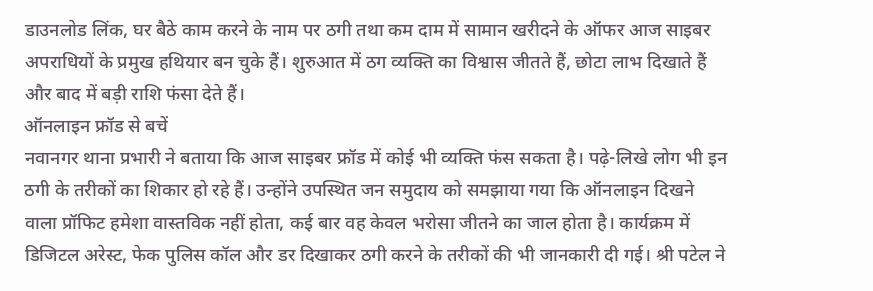डाउनलोड लिंक, घर बैठे काम करने के नाम पर ठगी तथा कम दाम में सामान खरीदने के ऑफर आज साइबर अपराधियों के प्रमुख हथियार बन चुके हैं। शुरुआत में ठग व्यक्ति का विश्वास जीतते हैं, छोटा लाभ दिखाते हैं और बाद में बड़ी राशि फंसा देते हैं।
ऑनलाइन फ्रॉड से बचें
नवानगर थाना प्रभारी ने बताया कि आज साइबर फ्रॉड में कोई भी व्यक्ति फंस सकता है। पढ़े-लिखे लोग भी इन ठगी के तरीकों का शिकार हो रहे हैं। उन्होंने उपस्थित जन समुदाय को समझाया गया कि ऑनलाइन दिखने वाला प्रॉफिट हमेशा वास्तविक नहीं होता, कई बार वह केवल भरोसा जीतने का जाल होता है। कार्यक्रम में डिजिटल अरेस्ट, फेक पुलिस कॉल और डर दिखाकर ठगी करने के तरीकों की भी जानकारी दी गई। श्री पटेल ने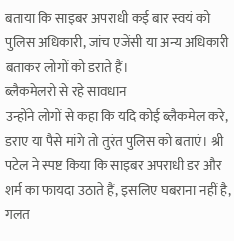बताया कि साइबर अपराधी कई बार स्वयं को पुलिस अधिकारी, जांच एजेंसी या अन्य अधिकारी बताकर लोगों को डराते हैं।
ब्लैकमेलरो से रहे सावधान
उन्होंने लोगों से कहा कि यदि कोई ब्लैकमेल करे, डराए या पैसे मांगे तो तुरंत पुलिस को बताएं। श्री पटेल ने स्पष्ट किया कि साइबर अपराधी डर और शर्म का फायदा उठाते हैं, इसलिए घबराना नहीं है, गलत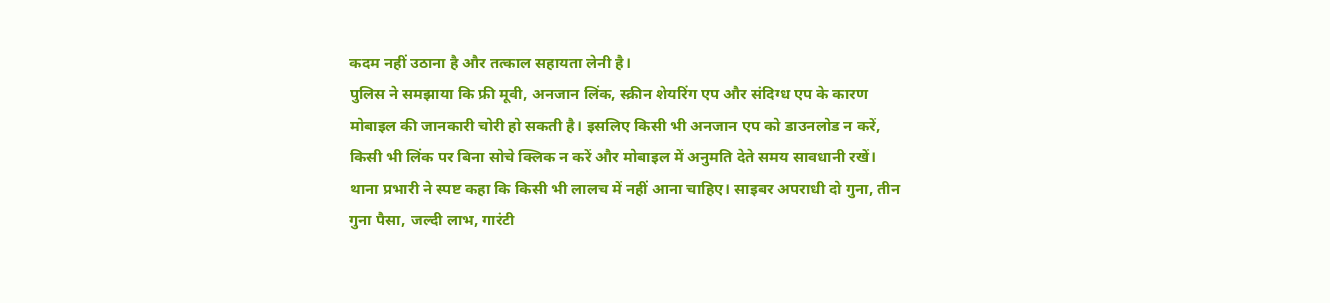कदम नहीं उठाना है और तत्काल सहायता लेनी है।
पुलिस ने समझाया कि फ्री मूवी, अनजान लिंक, स्क्रीन शेयरिंग एप और संदिग्ध एप के कारण मोबाइल की जानकारी चोरी हो सकती है। इसलिए किसी भी अनजान एप को डाउनलोड न करें, किसी भी लिंक पर बिना सोचे क्लिक न करें और मोबाइल में अनुमति देते समय सावधानी रखें।
थाना प्रभारी ने स्पष्ट कहा कि किसी भी लालच में नहीं आना चाहिए। साइबर अपराधी दो गुना, तीन गुना पैसा, जल्दी लाभ, गारंटी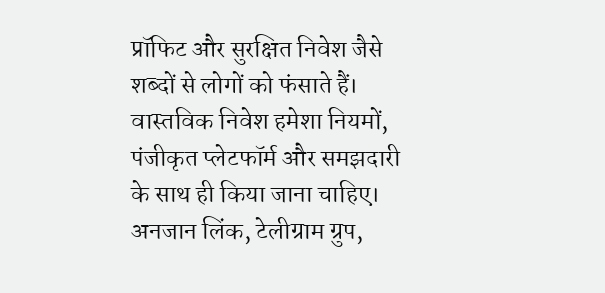प्रॉफिट और सुरक्षित निवेश जैसे शब्दों से लोगों को फंसाते हैं। वास्तविक निवेश हमेशा नियमों, पंजीकृत प्लेटफॉर्म और समझदारी के साथ ही किया जाना चाहिए। अनजान लिंक, टेलीग्राम ग्रुप,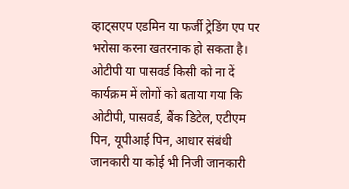व्हाट्सएप एडमिन या फर्जी ट्रेडिंग एप पर भरोसा करना खतरनाक हो सकता है।
ओटीपी या पासवर्ड किसी को ना दें
कार्यक्रम में लोगों को बताया गया कि ओटीपी, पासवर्ड, बैंक डिटेल, एटीएम पिन, यूपीआई पिन, आधार संबंधी जानकारी या कोई भी निजी जानकारी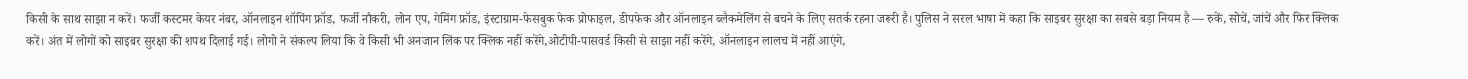किसी के साथ साझा न करें। फर्जी कस्टमर केयर नंबर, ऑनलाइन शॉपिंग फ्रॉड, फर्जी नौकरी, लोन एप, गेमिंग फ्रॉड, इंस्टाग्राम-फेसबुक फेक प्रोफाइल, डीपफेक और ऑनलाइन ब्लैकमेलिंग से बचने के लिए सतर्क रहना जरूरी है। पुलिस ने सरल भाषा में कहा कि साइबर सुरक्षा का सबसे बड़ा नियम है — रुकें, सोचें, जांचें और फिर क्लिक करें। अंत में लोगों को साइबर सुरक्षा की शपथ दिलाई गई। लोगो ने संकल्प लिया कि वे किसी भी अनजान लिंक पर क्लिक नहीं करेंगे,ओटीपी-पासवर्ड किसी से साझा नहीं करेंगे, ऑनलाइन लालच में नहीं आएंगे,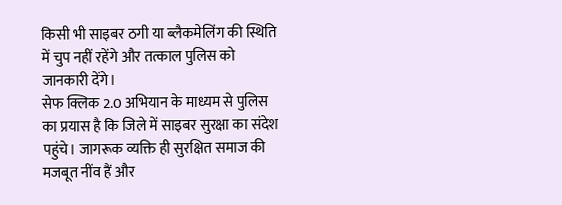किसी भी साइबर ठगी या ब्लैकमेलिंग की स्थिति में चुप नहीं रहेंगे और तत्काल पुलिस को जानकारी देंगे।
सेफ क्लिक 2.0 अभियान के माध्यम से पुलिस का प्रयास है कि जिले में साइबर सुरक्षा का संदेश पहुंचे। जागरूक व्यक्ति ही सुरक्षित समाज की मजबूत नींव हैं और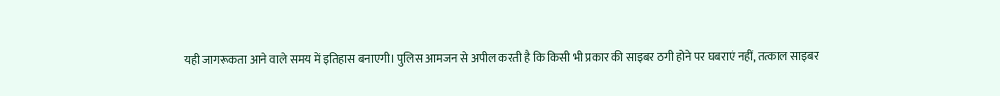यही जागरूकता आने वाले समय में इतिहास बनाएगी। पुलिस आमजन से अपील करती है कि किसी भी प्रकार की साइबर ठगी होने पर घबराएं नहीं, तत्काल साइबर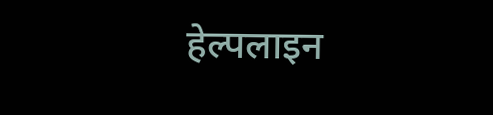हेल्पलाइन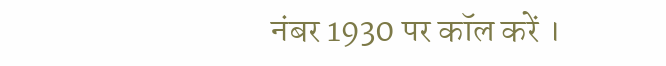नंबर 1930 पर कॉल करें ।